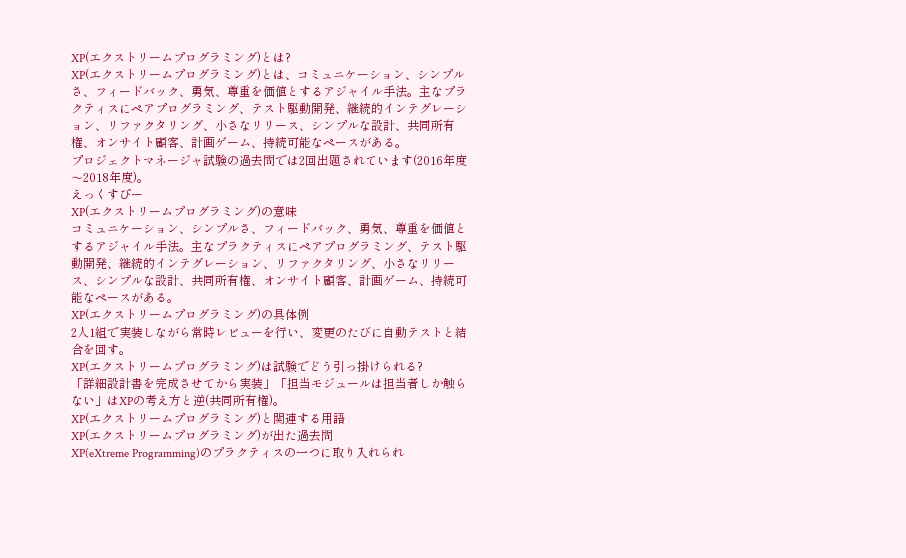XP(エクストリームプログラミング)とは?
XP(エクストリームプログラミング)とは、コミュニケーション、シンプルさ、フィードバック、勇気、尊重を価値とするアジャイル手法。主なプラクティスにペアプログラミング、テスト駆動開発、継続的インテグレーション、リファクタリング、小さなリリース、シンプルな設計、共同所有権、オンサイト顧客、計画ゲーム、持続可能なペースがある。
プロジェクトマネージャ試験の過去問では2回出題されています(2016年度〜2018年度)。
えっくすぴー
XP(エクストリームプログラミング)の意味
コミュニケーション、シンプルさ、フィードバック、勇気、尊重を価値とするアジャイル手法。主なプラクティスにペアプログラミング、テスト駆動開発、継続的インテグレーション、リファクタリング、小さなリリース、シンプルな設計、共同所有権、オンサイト顧客、計画ゲーム、持続可能なペースがある。
XP(エクストリームプログラミング)の具体例
2人1組で実装しながら常時レビューを行い、変更のたびに自動テストと結合を回す。
XP(エクストリームプログラミング)は試験でどう引っ掛けられる?
「詳細設計書を完成させてから実装」「担当モジュールは担当者しか触らない」はXPの考え方と逆(共同所有権)。
XP(エクストリームプログラミング)と関連する用語
XP(エクストリームプログラミング)が出た過去問
XP(eXtreme Programming)のプラクティスの一つに取り入れられ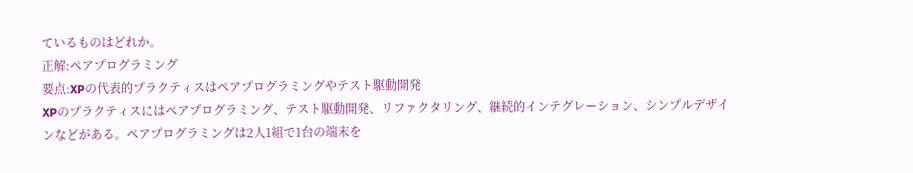ているものはどれか。
正解:ペアプログラミング
要点:XPの代表的プラクティスはペアプログラミングやテスト駆動開発
XPのプラクティスにはペアプログラミング、テスト駆動開発、リファクタリング、継続的インテグレーション、シンプルデザインなどがある。ペアプログラミングは2人1組で1台の端末を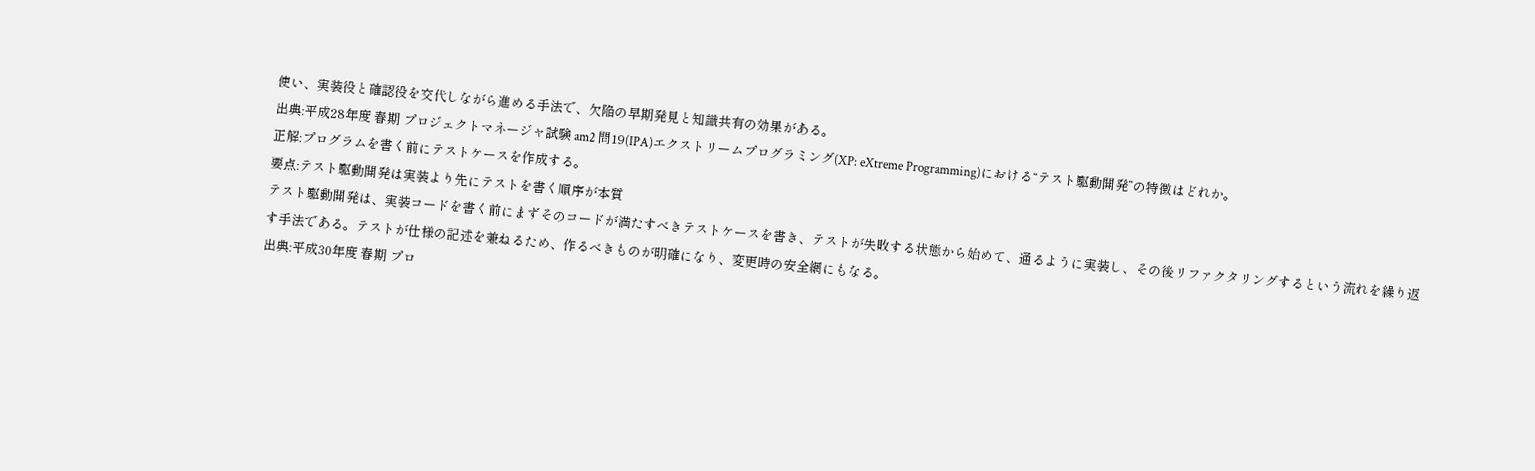使い、実装役と確認役を交代しながら進める手法で、欠陥の早期発見と知識共有の効果がある。
出典:平成28年度 春期 プロジェクトマネージャ試験 am2 問19(IPA)エクストリームプログラミング(XP: eXtreme Programming)における“テスト駆動開発”の特徴はどれか。
正解:プログラムを書く前にテストケースを作成する。
要点:テスト駆動開発は実装より先にテストを書く順序が本質
テスト駆動開発は、実装コードを書く前にまずそのコードが満たすべきテストケースを書き、テストが失敗する状態から始めて、通るように実装し、その後リファクタリングするという流れを繰り返す手法である。テストが仕様の記述を兼ねるため、作るべきものが明確になり、変更時の安全網にもなる。
出典:平成30年度 春期 プロ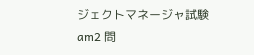ジェクトマネージャ試験 am2 問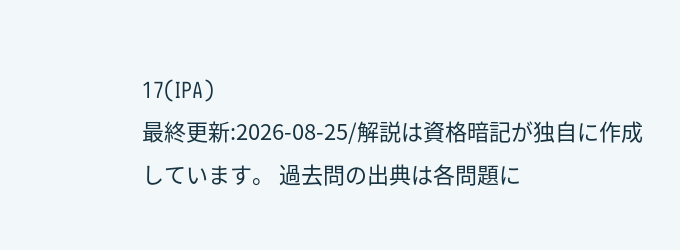17(IPA)
最終更新:2026-08-25/解説は資格暗記が独自に作成しています。 過去問の出典は各問題に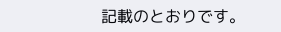記載のとおりです。